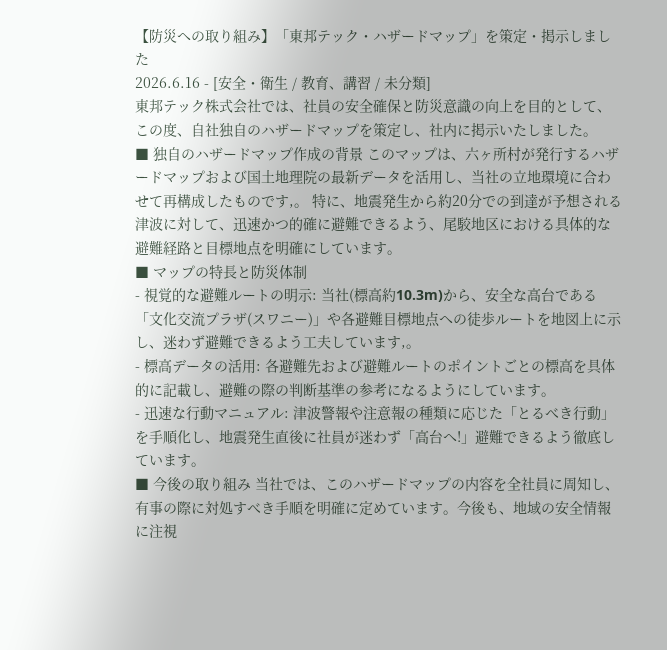【防災への取り組み】「東邦テック・ハザードマップ」を策定・掲示しました
2026.6.16 - [安全・衛生 / 教育、講習 / 未分類]
東邦テック株式会社では、社員の安全確保と防災意識の向上を目的として、この度、自社独自のハザードマップを策定し、社内に掲示いたしました。
■ 独自のハザードマップ作成の背景 このマップは、六ヶ所村が発行するハザードマップおよび国土地理院の最新データを活用し、当社の立地環境に合わせて再構成したものです,。 特に、地震発生から約20分での到達が予想される津波に対して、迅速かつ的確に避難できるよう、尾駮地区における具体的な避難経路と目標地点を明確にしています。
■ マップの特長と防災体制
- 視覚的な避難ルートの明示: 当社(標高約10.3m)から、安全な高台である「文化交流プラザ(スワニー)」や各避難目標地点への徒歩ルートを地図上に示し、迷わず避難できるよう工夫しています,。
- 標高データの活用: 各避難先および避難ルートのポイントごとの標高を具体的に記載し、避難の際の判断基準の参考になるようにしています。
- 迅速な行動マニュアル: 津波警報や注意報の種類に応じた「とるべき行動」を手順化し、地震発生直後に社員が迷わず「高台へ!」避難できるよう徹底しています。
■ 今後の取り組み 当社では、このハザードマップの内容を全社員に周知し、有事の際に対処すべき手順を明確に定めています。今後も、地域の安全情報に注視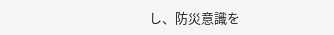し、防災意識を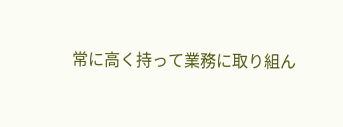常に高く持って業務に取り組ん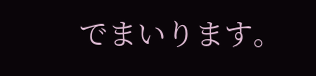でまいります。